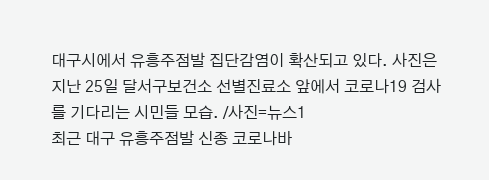대구시에서 유흥주점발 집단감염이 확산되고 있다. 사진은 지난 25일 달서구보건소 선별진료소 앞에서 코로나19 검사를 기다리는 시민들 모습. /사진=뉴스1
최근 대구 유흥주점발 신종 코로나바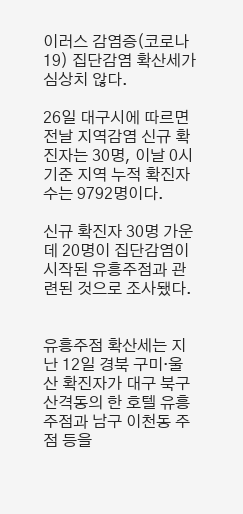이러스 감염증(코로나19) 집단감염 확산세가 심상치 않다.

26일 대구시에 따르면 전날 지역감염 신규 확진자는 30명, 이날 0시 기준 지역 누적 확진자 수는 9792명이다.

신규 확진자 30명 가운데 20명이 집단감염이 시작된 유흥주점과 관련된 것으로 조사됐다.


유흥주점 확산세는 지난 12일 경북 구미·울산 확진자가 대구 북구 산격동의 한 호텔 유흥주점과 남구 이천동 주점 등을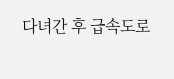다녀간 후 급속도로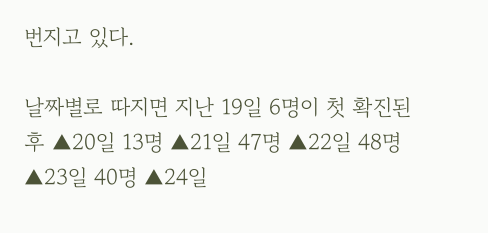번지고 있다.

날짜별로 따지면 지난 19일 6명이 첫 확진된 후 ▲20일 13명 ▲21일 47명 ▲22일 48명 ▲23일 40명 ▲24일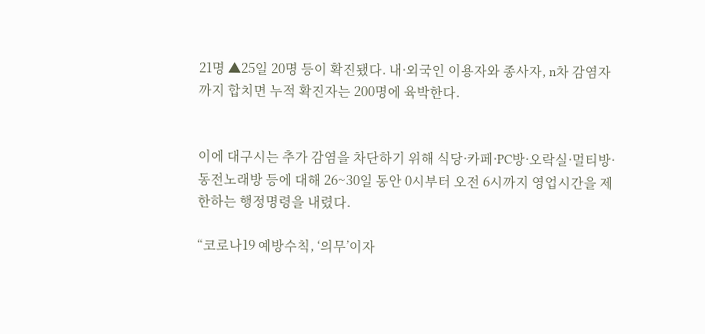21명 ▲25일 20명 등이 확진됐다. 내·외국인 이용자와 종사자, n차 감염자까지 합치면 누적 확진자는 200명에 육박한다.


이에 대구시는 추가 감염을 차단하기 위해 식당·카페·PC방·오락실·멀티방·동전노래방 등에 대해 26~30일 동안 0시부터 오전 6시까지 영업시간을 제한하는 행정명령을 내렸다.

“코로나19 예방수칙, ‘의무’이자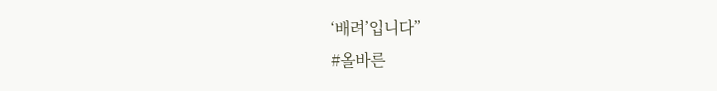‘배려’입니다”
#올바른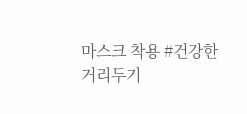마스크 착용 #건강한 거리두기